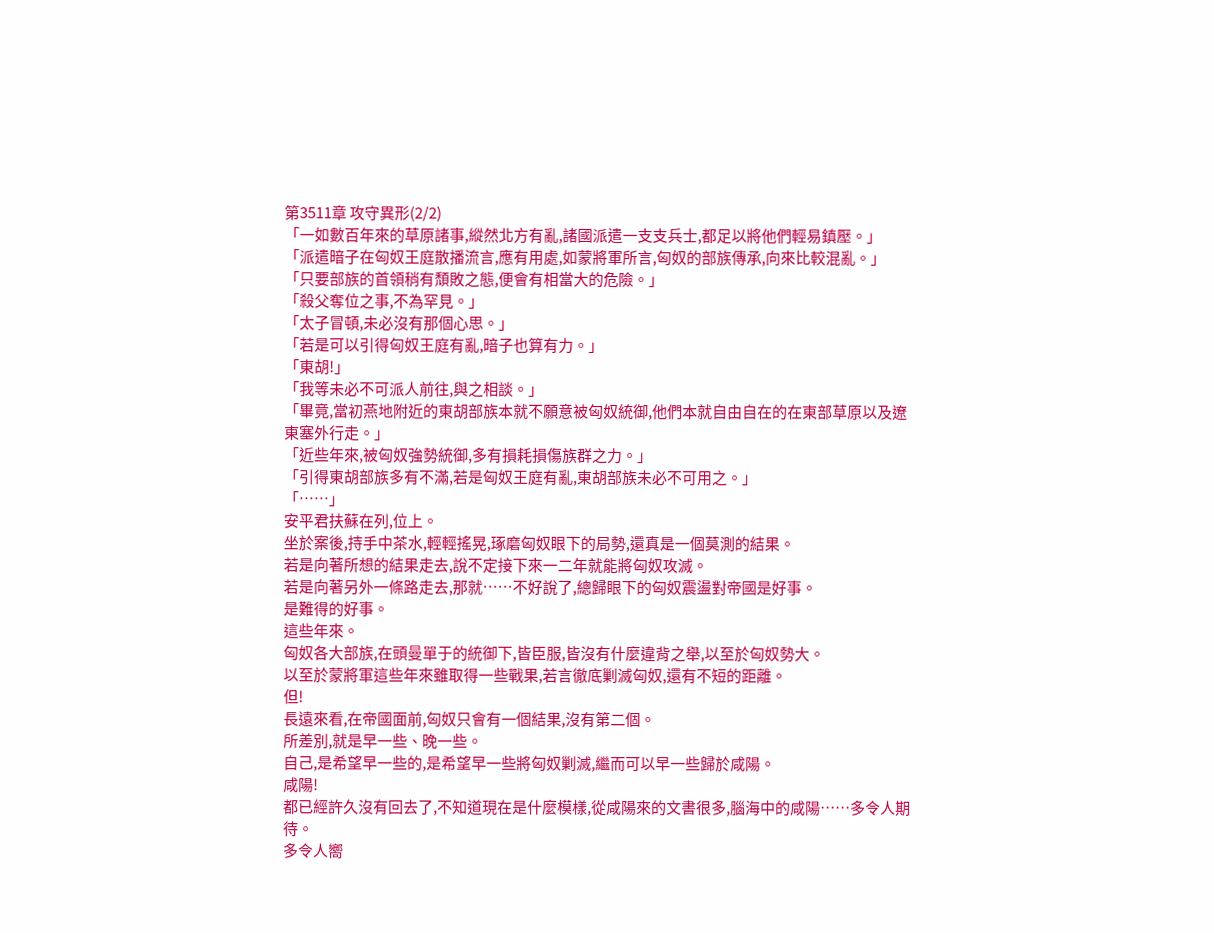第3511章 攻守異形(2/2)
「一如數百年來的草原諸事,縱然北方有亂,諸國派遣一支支兵士,都足以將他們輕易鎮壓。」
「派遣暗子在匈奴王庭散播流言,應有用處,如蒙將軍所言,匈奴的部族傳承,向來比較混亂。」
「只要部族的首領稍有頹敗之態,便會有相當大的危險。」
「殺父奪位之事,不為罕見。」
「太子冒頓,未必沒有那個心思。」
「若是可以引得匈奴王庭有亂,暗子也算有力。」
「東胡!」
「我等未必不可派人前往,與之相談。」
「畢竟,當初燕地附近的東胡部族本就不願意被匈奴統御,他們本就自由自在的在東部草原以及遼東塞外行走。」
「近些年來,被匈奴強勢統御,多有損耗損傷族群之力。」
「引得東胡部族多有不滿,若是匈奴王庭有亂,東胡部族未必不可用之。」
「……」
安平君扶蘇在列,位上。
坐於案後,持手中茶水,輕輕搖晃,琢磨匈奴眼下的局勢,還真是一個莫測的結果。
若是向著所想的結果走去,說不定接下來一二年就能將匈奴攻滅。
若是向著另外一條路走去,那就……不好說了,總歸眼下的匈奴震盪對帝國是好事。
是難得的好事。
這些年來。
匈奴各大部族,在頭曼單于的統御下,皆臣服,皆沒有什麼違背之舉,以至於匈奴勢大。
以至於蒙將軍這些年來雖取得一些戰果,若言徹底剿滅匈奴,還有不短的距離。
但!
長遠來看,在帝國面前,匈奴只會有一個結果,沒有第二個。
所差別,就是早一些、晚一些。
自己,是希望早一些的,是希望早一些將匈奴剿滅,繼而可以早一些歸於咸陽。
咸陽!
都已經許久沒有回去了,不知道現在是什麼模樣,從咸陽來的文書很多,腦海中的咸陽……多令人期待。
多令人嚮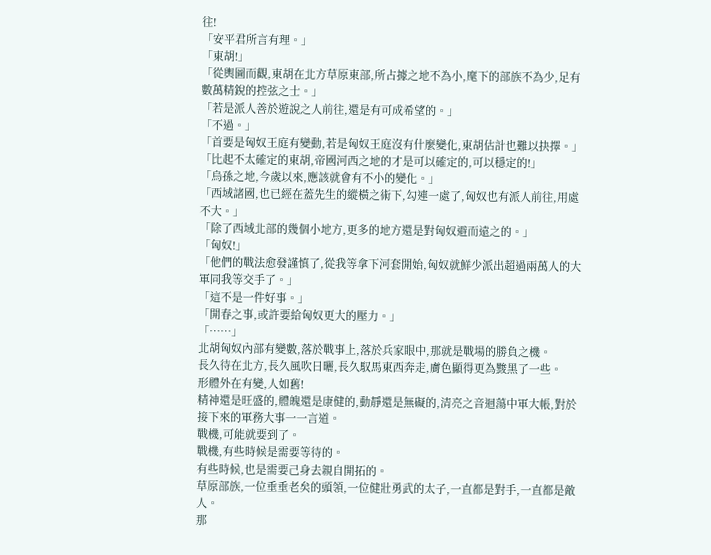往!
「安平君所言有理。」
「東胡!」
「從輿圖而觀,東胡在北方草原東部,所占據之地不為小,麾下的部族不為少,足有數萬精銳的控弦之士。」
「若是派人善於遊說之人前往,還是有可成希望的。」
「不過。」
「首要是匈奴王庭有變動,若是匈奴王庭沒有什麼變化,東胡估計也難以抉擇。」
「比起不太確定的東胡,帝國河西之地的才是可以確定的,可以穩定的!」
「烏孫之地,今歲以來,應該就會有不小的變化。」
「西域諸國,也已經在蓋先生的縱橫之術下,勾連一處了,匈奴也有派人前往,用處不大。」
「除了西域北部的幾個小地方,更多的地方還是對匈奴避而遠之的。」
「匈奴!」
「他們的戰法愈發謹慎了,從我等拿下河套開始,匈奴就鮮少派出超過兩萬人的大軍同我等交手了。」
「這不是一件好事。」
「開春之事,或許要給匈奴更大的壓力。」
「……」
北胡匈奴內部有變數,落於戰事上,落於兵家眼中,那就是戰場的勝負之機。
長久待在北方,長久風吹日曬,長久馭馬東西奔走,膚色顯得更為黢黑了一些。
形體外在有變,人如舊!
精神還是旺盛的,體魄還是康健的,動靜還是無礙的,清亮之音迴蕩中軍大帳,對於接下來的軍務大事一一言道。
戰機,可能就要到了。
戰機,有些時候是需要等待的。
有些時候,也是需要己身去親自開拓的。
草原部族,一位垂垂老矣的頭領,一位健壯勇武的太子,一直都是對手,一直都是敵人。
那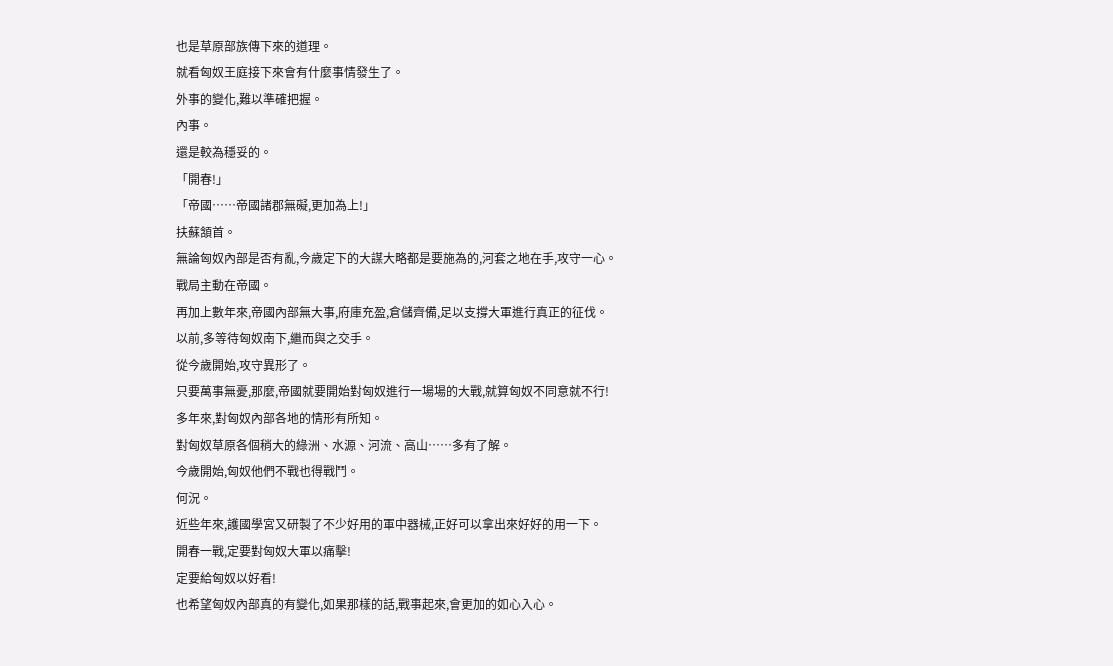也是草原部族傳下來的道理。
就看匈奴王庭接下來會有什麼事情發生了。
外事的變化,難以準確把握。
內事。
還是較為穩妥的。
「開春!」
「帝國……帝國諸郡無礙,更加為上!」
扶蘇頷首。
無論匈奴內部是否有亂,今歲定下的大謀大略都是要施為的,河套之地在手,攻守一心。
戰局主動在帝國。
再加上數年來,帝國內部無大事,府庫充盈,倉儲齊備,足以支撐大軍進行真正的征伐。
以前,多等待匈奴南下,繼而與之交手。
從今歲開始,攻守異形了。
只要萬事無憂,那麼,帝國就要開始對匈奴進行一場場的大戰,就算匈奴不同意就不行!
多年來,對匈奴內部各地的情形有所知。
對匈奴草原各個稍大的綠洲、水源、河流、高山……多有了解。
今歲開始,匈奴他們不戰也得戰鬥。
何況。
近些年來,護國學宮又研製了不少好用的軍中器械,正好可以拿出來好好的用一下。
開春一戰,定要對匈奴大軍以痛擊!
定要給匈奴以好看!
也希望匈奴內部真的有變化,如果那樣的話,戰事起來,會更加的如心入心。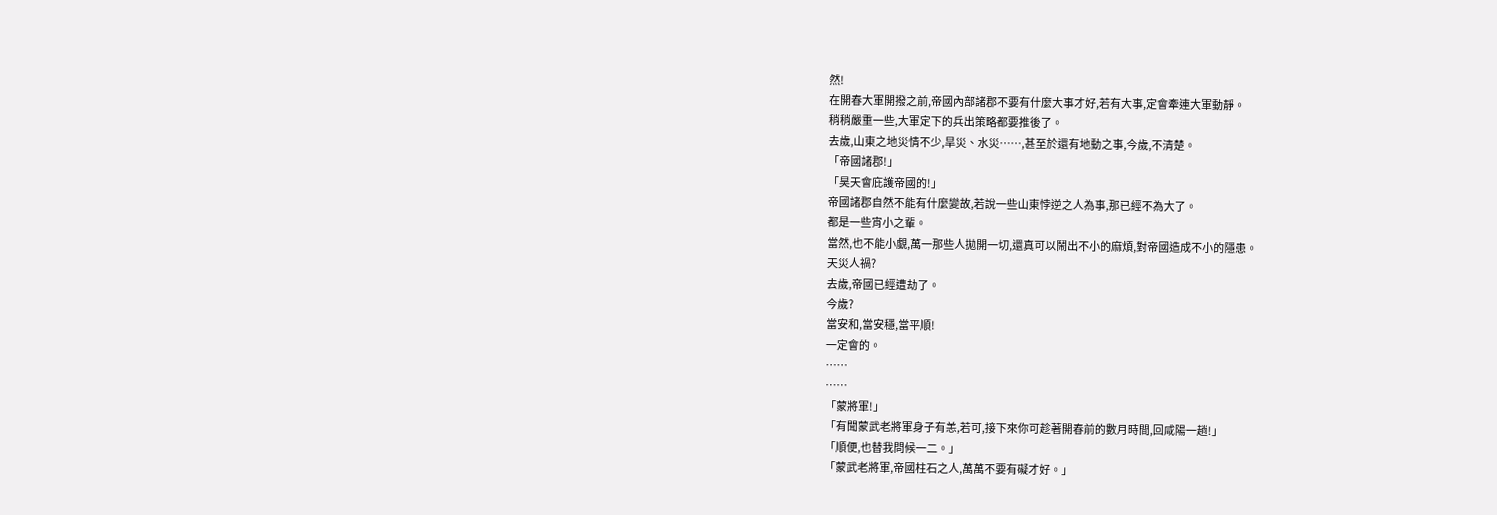然!
在開春大軍開撥之前,帝國內部諸郡不要有什麼大事才好,若有大事,定會牽連大軍動靜。
稍稍嚴重一些,大軍定下的兵出策略都要推後了。
去歲,山東之地災情不少,旱災、水災……,甚至於還有地動之事,今歲,不清楚。
「帝國諸郡!」
「昊天會庇護帝國的!」
帝國諸郡自然不能有什麼變故,若說一些山東悖逆之人為事,那已經不為大了。
都是一些宵小之輩。
當然,也不能小覷,萬一那些人拋開一切,還真可以鬧出不小的麻煩,對帝國造成不小的隱患。
天災人禍?
去歲,帝國已經遭劫了。
今歲?
當安和,當安穩,當平順!
一定會的。
……
……
「蒙將軍!」
「有聞蒙武老將軍身子有恙,若可,接下來你可趁著開春前的數月時間,回咸陽一趟!」
「順便,也替我問候一二。」
「蒙武老將軍,帝國柱石之人,萬萬不要有礙才好。」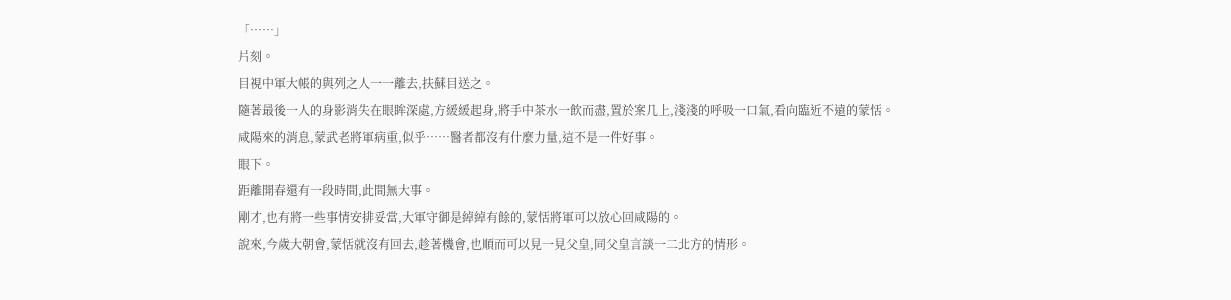「……」
片刻。
目視中軍大帳的與列之人一一離去,扶蘇目送之。
隨著最後一人的身影消失在眼眸深處,方緩緩起身,將手中茶水一飲而盡,置於案几上,淺淺的呼吸一口氣,看向臨近不遠的蒙恬。
咸陽來的消息,蒙武老將軍病重,似乎……醫者都沒有什麼力量,這不是一件好事。
眼下。
距離開春還有一段時間,此間無大事。
剛才,也有將一些事情安排妥當,大軍守御是綽綽有餘的,蒙恬將軍可以放心回咸陽的。
說來,今歲大朝會,蒙恬就沒有回去,趁著機會,也順而可以見一見父皇,同父皇言談一二北方的情形。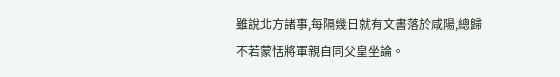雖說北方諸事,每隔幾日就有文書落於咸陽,總歸不若蒙恬將軍親自同父皇坐論。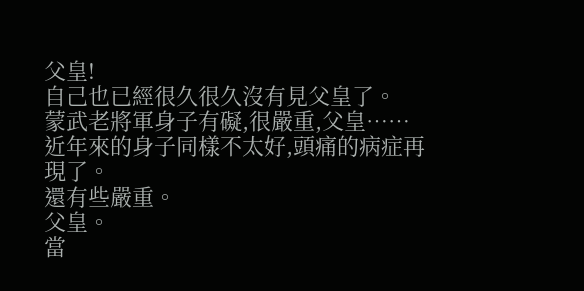父皇!
自己也已經很久很久沒有見父皇了。
蒙武老將軍身子有礙,很嚴重,父皇……近年來的身子同樣不太好,頭痛的病症再現了。
還有些嚴重。
父皇。
當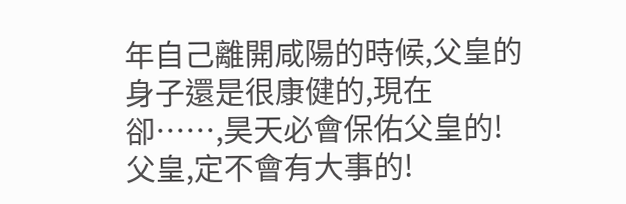年自己離開咸陽的時候,父皇的身子還是很康健的,現在卻……,昊天必會保佑父皇的!
父皇,定不會有大事的!